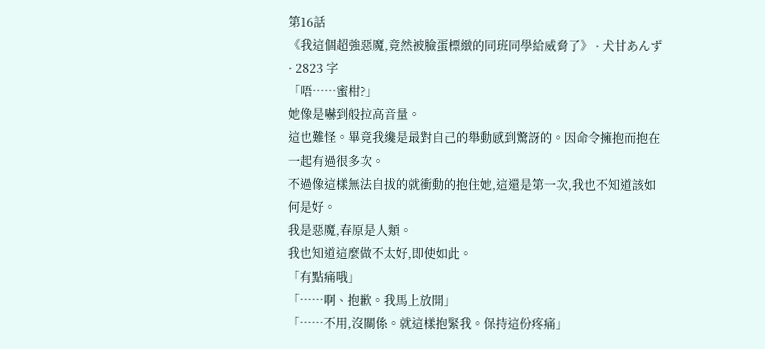第16話
《我這個超強惡魔,竟然被臉蛋標緻的同班同學給威脅了》 · 犬甘あんず · 2823 字
「唔⋯⋯蜜柑?」
她像是嚇到般拉高音量。
這也難怪。畢竟我纔是最對自己的舉動感到驚訝的。因命令擁抱而抱在一起有過很多次。
不過像這樣無法自拔的就衝動的抱住她,這還是第一次,我也不知道該如何是好。
我是惡魔,春原是人類。
我也知道這麼做不太好,即使如此。
「有點痛哦」
「⋯⋯啊、抱歉。我馬上放開」
「⋯⋯不用,沒關係。就這樣抱緊我。保持這份疼痛」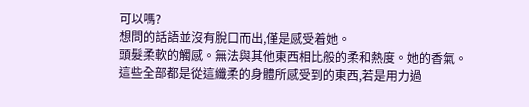可以嗎?
想問的話語並沒有脫口而出,僅是感受着她。
頭髮柔軟的觸感。無法與其他東西相比般的柔和熱度。她的香氣。
這些全部都是從這纖柔的身體所感受到的東西,若是用力過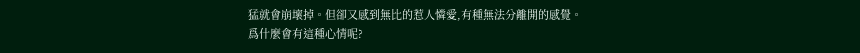猛就會崩壞掉。但卻又感到無比的惹人憐愛,有種無法分離開的感覺。
爲什麼會有這種心情呢?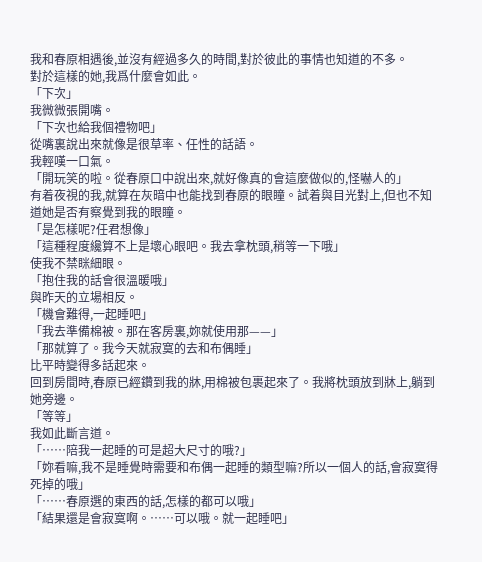我和春原相遇後,並沒有經過多久的時間,對於彼此的事情也知道的不多。
對於這樣的她,我爲什麼會如此。
「下次」
我微微張開嘴。
「下次也給我個禮物吧」
從嘴裏說出來就像是很草率、任性的話語。
我輕嘆一口氣。
「開玩笑的啦。從春原口中說出來,就好像真的會這麼做似的,怪嚇人的」
有着夜視的我,就算在灰暗中也能找到春原的眼瞳。試着與目光對上,但也不知道她是否有察覺到我的眼瞳。
「是怎樣呢?任君想像」
「這種程度纔算不上是壞心眼吧。我去拿枕頭,稍等一下哦」
使我不禁眯細眼。
「抱住我的話會很溫暖哦」
與昨天的立場相反。
「機會難得,一起睡吧」
「我去準備棉被。那在客房裏,妳就使用那——」
「那就算了。我今天就寂寞的去和布偶睡」
比平時變得多話起來。
回到房間時,春原已經鑽到我的牀,用棉被包裹起來了。我將枕頭放到牀上,躺到她旁邊。
「等等」
我如此斷言道。
「⋯⋯陪我一起睡的可是超大尺寸的哦?」
「妳看嘛,我不是睡覺時需要和布偶一起睡的類型嘛?所以一個人的話,會寂寞得死掉的哦」
「⋯⋯春原選的東西的話,怎樣的都可以哦」
「結果還是會寂寞啊。⋯⋯可以哦。就一起睡吧」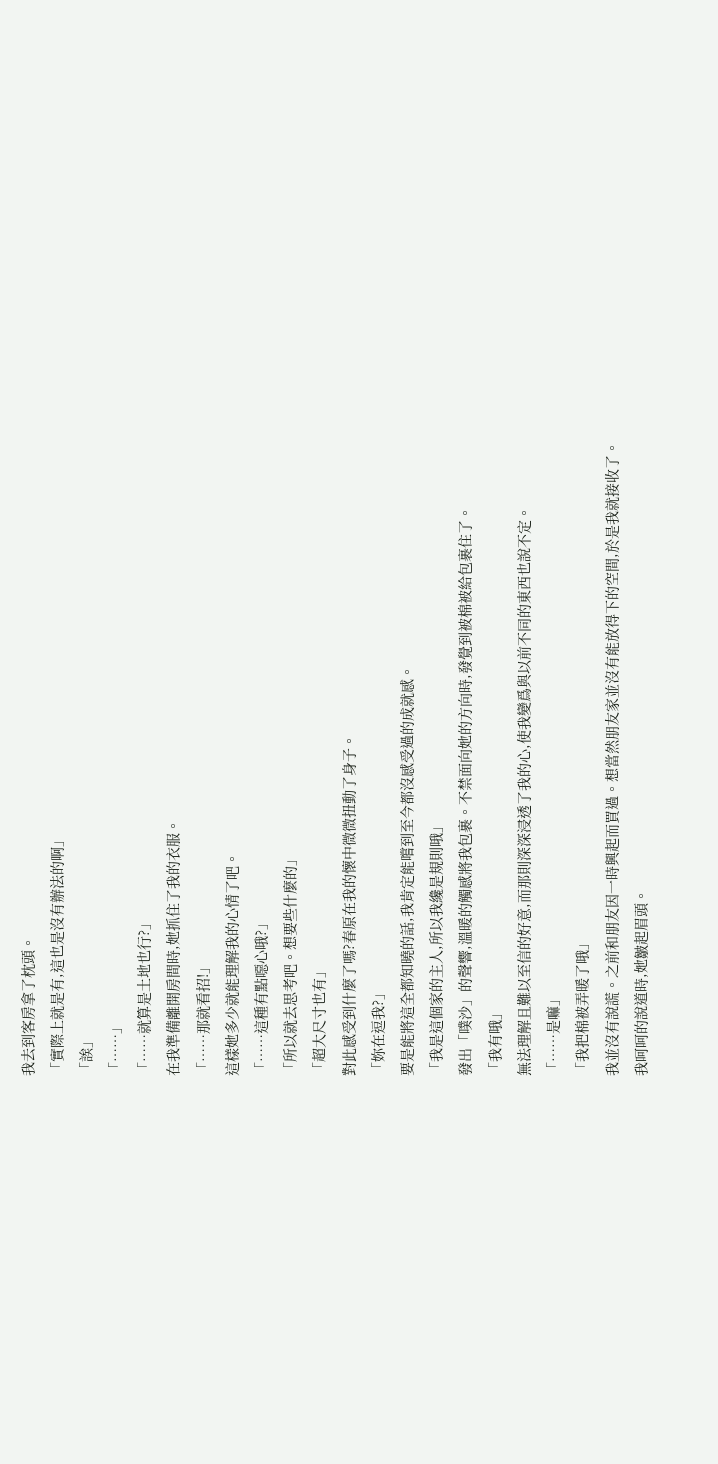我去到客房拿了枕頭。
「實際上就是有,這也是沒有辦法的啊」
「誒」
「⋯⋯」
「⋯⋯就算是土地也行?」
在我準備離開房間時,她抓住了我的衣服。
「⋯⋯那就看招!」
這樣她多少就能理解我的心情了吧。
「⋯⋯這種有點噁心哦?」
「所以就去思考吧。想要些什麼的」
「超大尺寸也有」
對此感受到什麼了嗎?春原在我的懷中微微扭動了身子。
「妳在逗我?」
要是能將這全都知曉的話,我肯定能嚐到至今都沒感受過的成就感。
「我是這個家的主人,所以我纔是規則哦」
發出「噗沙」的聲響,溫暖的觸感將我包裹。不禁面向她的方向時,發覺到被棉被給包裹住了。
「我有哦」
無法理解且難以至信的好意,而那則深深浸透了我的心,使我變爲與以前不同的東西也說不定。
「⋯⋯是嘛」
「我把棉被弄暖了哦」
我並沒有說謊。之前和朋友因一時興起而買過。想當然朋友家並沒有能放得下的空間,於是我就接收了。
我呵呵的說道時,她皺起眉頭。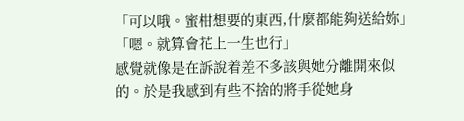「可以哦。蜜柑想要的東西,什麼都能夠送給妳」
「嗯。就算會花上一生也行」
感覺就像是在訴說着差不多該與她分離開來似的。於是我感到有些不捨的將手從她身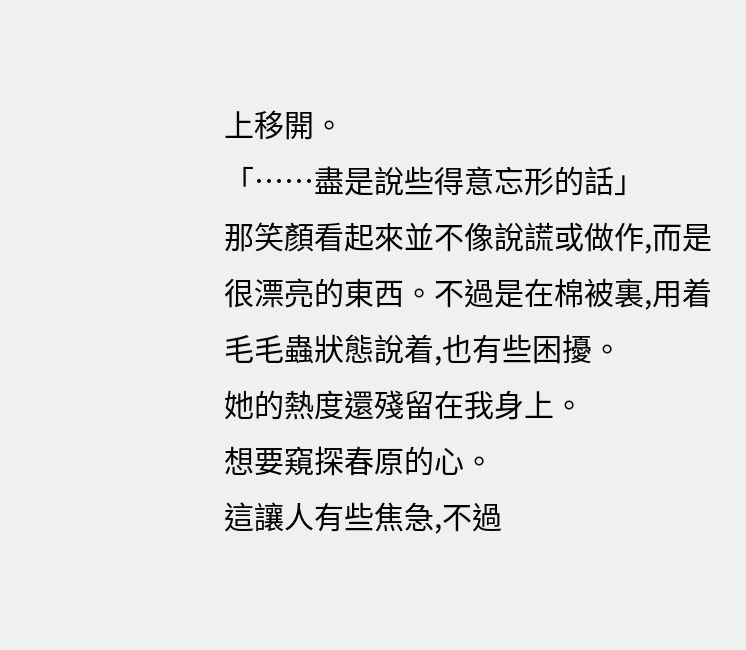上移開。
「⋯⋯盡是說些得意忘形的話」
那笑顏看起來並不像說謊或做作,而是很漂亮的東西。不過是在棉被裏,用着毛毛蟲狀態說着,也有些困擾。
她的熱度還殘留在我身上。
想要窺探春原的心。
這讓人有些焦急,不過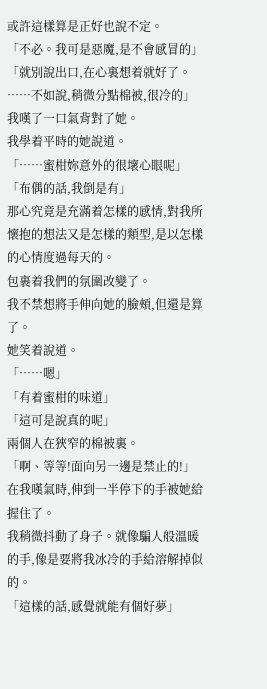或許這樣算是正好也說不定。
「不必。我可是惡魔,是不會感冒的」
「就別說出口,在心裏想着就好了。⋯⋯不如說,稍微分點棉被,很冷的」
我嘆了一口氣背對了她。
我學着平時的她說道。
「⋯⋯蜜柑妳意外的很壞心眼呢」
「布偶的話,我倒是有」
那心究竟是充滿着怎樣的感情,對我所懷抱的想法又是怎樣的類型,是以怎樣的心情度過每天的。
包裹着我們的氛圍改變了。
我不禁想將手伸向她的臉頰,但還是算了。
她笑着說道。
「⋯⋯嗯」
「有着蜜柑的味道」
「這可是說真的呢」
兩個人在狹窄的棉被裏。
「啊、等等!面向另一邊是禁止的!」
在我嘆氣時,伸到一半停下的手被她給握住了。
我稍微抖動了身子。就像騙人般溫暖的手,像是要將我冰冷的手給溶解掉似的。
「這樣的話,感覺就能有個好夢」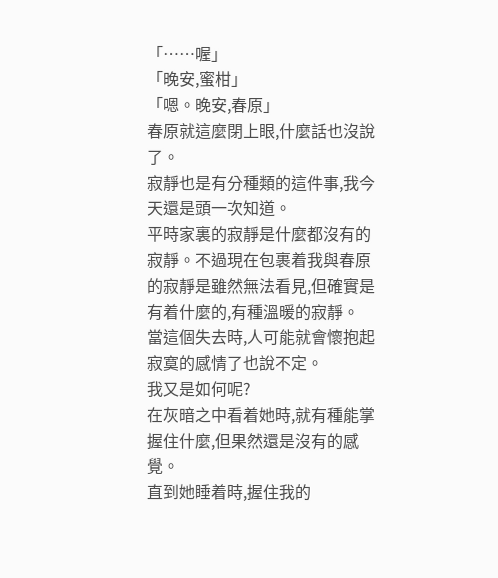「⋯⋯喔」
「晚安,蜜柑」
「嗯。晚安,春原」
春原就這麼閉上眼,什麼話也沒說了。
寂靜也是有分種類的這件事,我今天還是頭一次知道。
平時家裏的寂靜是什麼都沒有的寂靜。不過現在包裹着我與春原的寂靜是雖然無法看見,但確實是有着什麼的,有種溫暖的寂靜。
當這個失去時,人可能就會懷抱起寂寞的感情了也說不定。
我又是如何呢?
在灰暗之中看着她時,就有種能掌握住什麼,但果然還是沒有的感覺。
直到她睡着時,握住我的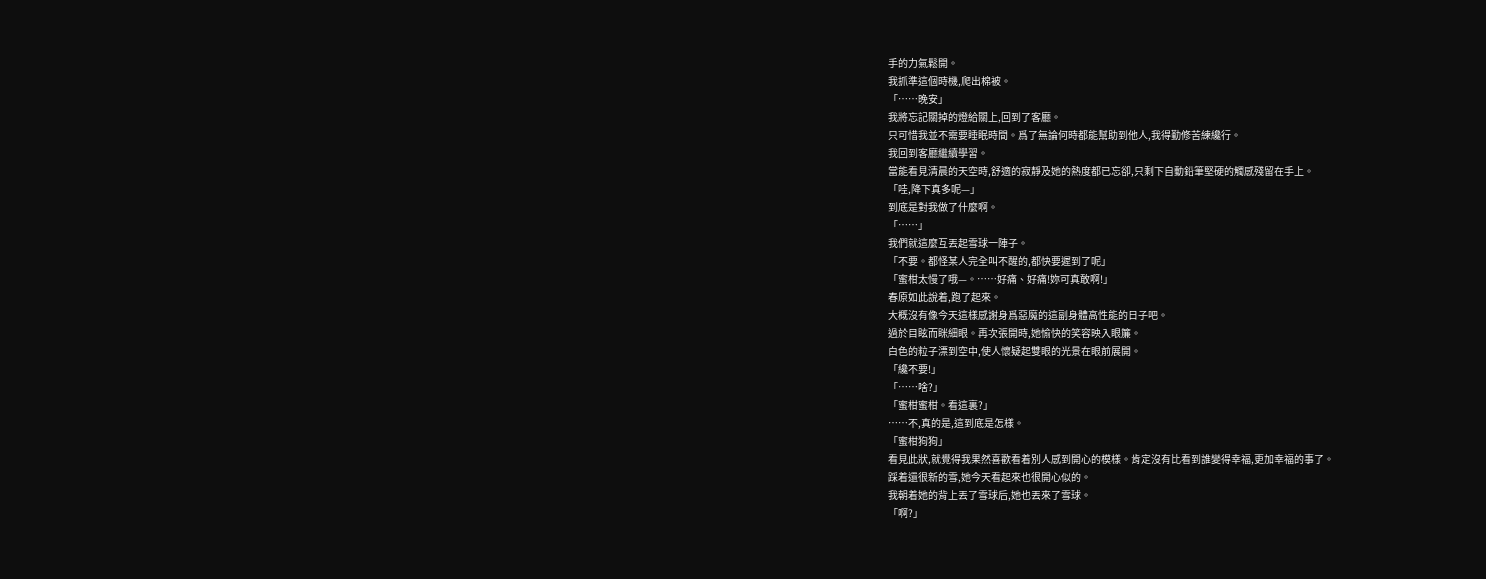手的力氣鬆開。
我抓準這個時機,爬出棉被。
「⋯⋯晚安」
我將忘記關掉的燈給關上,回到了客廳。
只可惜我並不需要睡眠時間。爲了無論何時都能幫助到他人,我得勤修苦練纔行。
我回到客廳繼續學習。
當能看見清晨的天空時,舒適的寂靜及她的熱度都已忘卻,只剩下自動鉛筆堅硬的觸感殘留在手上。
「哇,降下真多呢—」
到底是對我做了什麼啊。
「⋯⋯」
我們就這麼互丟起雪球一陣子。
「不要。都怪某人完全叫不醒的,都快要遲到了呢」
「蜜柑太慢了哦—。⋯⋯好痛、好痛!妳可真敢啊!」
春原如此說着,跑了起來。
大概沒有像今天這樣感謝身爲惡魔的這副身體高性能的日子吧。
過於目眩而眯細眼。再次張開時,她愉快的笑容映入眼簾。
白色的粒子漂到空中,使人懷疑起雙眼的光景在眼前展開。
「纔不要!」
「⋯⋯啥?」
「蜜柑蜜柑。看這裏?」
⋯⋯不,真的是,這到底是怎樣。
「蜜柑狗狗」
看見此狀,就覺得我果然喜歡看着別人感到開心的模樣。肯定沒有比看到誰變得幸福,更加幸福的事了。
踩着還很新的雪,她今天看起來也很開心似的。
我朝着她的背上丟了雪球后,她也丟來了雪球。
「啊?」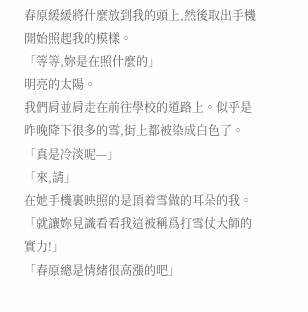春原緩緩將什麼放到我的頭上,然後取出手機開始照起我的模樣。
「等等,妳是在照什麼的」
明亮的太陽。
我們肩並肩走在前往學校的道路上。似乎是昨晚降下很多的雪,街上都被染成白色了。
「真是冷淡呢—」
「來,請」
在她手機裏映照的是頂着雪做的耳朵的我。
「就讓妳見識看看我這被稱爲打雪仗大師的實力!」
「春原總是情緒很高漲的吧」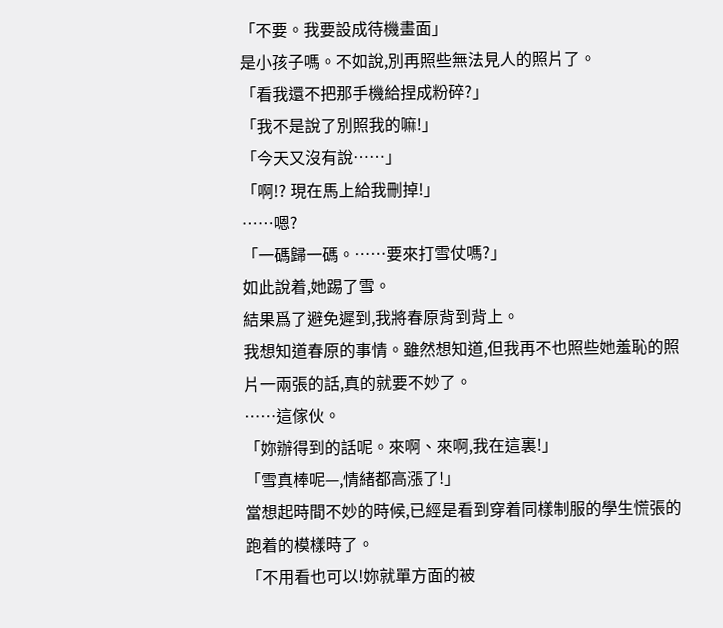「不要。我要設成待機畫面」
是小孩子嗎。不如說,別再照些無法見人的照片了。
「看我還不把那手機給捏成粉碎?」
「我不是說了別照我的嘛!」
「今天又沒有說⋯⋯」
「啊!? 現在馬上給我刪掉!」
⋯⋯嗯?
「一碼歸一碼。⋯⋯要來打雪仗嗎?」
如此說着,她踢了雪。
結果爲了避免遲到,我將春原背到背上。
我想知道春原的事情。雖然想知道,但我再不也照些她羞恥的照片一兩張的話,真的就要不妙了。
⋯⋯這傢伙。
「妳辦得到的話呢。來啊、來啊,我在這裏!」
「雪真棒呢—,情緒都高漲了!」
當想起時間不妙的時候,已經是看到穿着同樣制服的學生慌張的跑着的模樣時了。
「不用看也可以!妳就單方面的被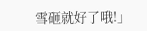雪砸就好了哦!」